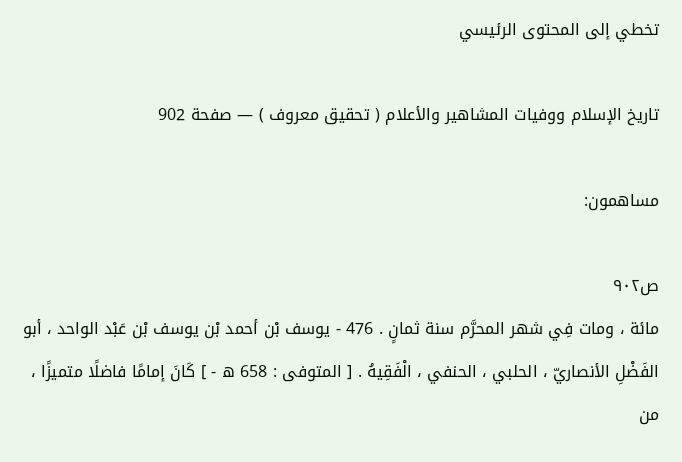تخطي إلى المحتوى الرئيسي

تاريخ الإسلام ووفيات المشاهير والأعلام ( تحقيق معروف ) — صفحة 902

مساهمون:

ص٩٠٢
مائة ، ومات فِي شهر المحرَّم سنة ثمانٍ . 476 - يوسف بْن أحمد بْن يوسف بْن عَبْد الواحد ، أبو الفَضْلِ الأنصاريّ ، الحلبي ، الحنفي ، الْفَقِيهُ . [ المتوفى : 658 ه - ] كَانَ إمامًا فاضلًا متميزًا ، من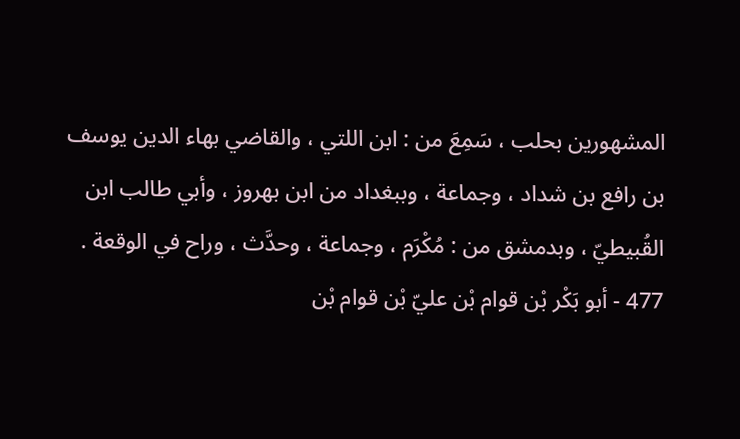المشهورين بحلب ، سَمِعَ من : ابن اللتي ، والقاضي بهاء الدين يوسف بن رافع بن شداد ، وجماعة ، وببغداد من ابن بهروز ، وأبي طالب ابن القُبيطيّ ، وبدمشق من : مُكْرَم ، وجماعة ، وحدَّث ، وراح في الوقعة . 477 - أبو بَكْر بْن قوام بْن عليّ بْن قوام بْن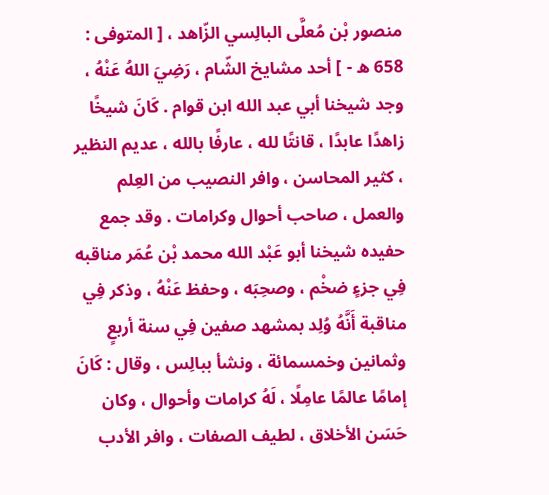منصور بْن مُعلَّى البالِسي الزّاهد ، [ المتوفى : 658 ه - ] أحد مشايخ الشّام ، رَضِيَ اللهُ عَنْهُ ، وجد شيخنا أبي عبد الله ابن قوام . كَانَ شيخًا زاهدًا عابدًا ، قانتًا لله ، عارفًا بالله ، عديم النظير ، كثير المحاسن ، وافر النصيب من العِلم والعمل ، صاحب أحوال وكرامات . وقد جمع حفيده شيخنا أبو عَبْد الله محمد بْن عُمَر مناقبه فِي جزءٍ ضخْم ، وصحِبَه ، وحفظ عَنْهُ ، وذكر فِي مناقبة أَنَّهُ وُلِد بمشهد صفين فِي سنة أربعٍ وثمانين وخمسمائة ، ونشأ ببالِس ، وقال : كَانَ إمامًا عالمًا عامِلًا ، لَهُ كرامات وأحوال ، وكان حَسَن الأخلاق ، لطيف الصفات ، وافر الأدب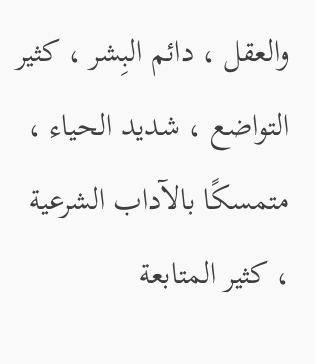والعقل ، دائم البِشر ، كثير التواضع ، شديد الحياء ، متمسكًا بالآداب الشرعية ، كثير المتابعة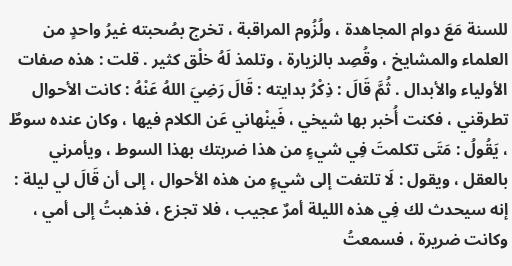للسنة مَعَ دوام المجاهدة ، ولُزُوم المراقبة ، تخرج بصُحبته غيرُ واحدٍ من العلماء والمشايخ ، وقُصِد بالزيارة ، وتلمذ لَهُ خلْق كثير . قلت : هذه صفات الأولياء والأبدال . ثُمَّ قَالَ : ذِكْرُ بدايته : قَالَ رَضِيَ اللهُ عَنْهُ : كانت الأحوال تطرقني ، فكنت أُخبر بها شيخي ، فَينْهاني عَن الكلام فيها ، وكان عنده سوطٌ ، يَقُولُ : مَتَى تكلمتَ فِي شيءٍ من هذا ضربتك بهذا السوط ، ويأمرني بالعقل ، ويقول : لَا تلتفت إلى شيءٍ من هذه الأحوال ، إلى أن قَالَ لي ليلة : إنه سيحدث لك فِي هذه الليلة أمرٌ عجيب ، فلا تجزع ، فذهبتُ إلى أمي ، وكانت ضريرة ، فسمعتُ